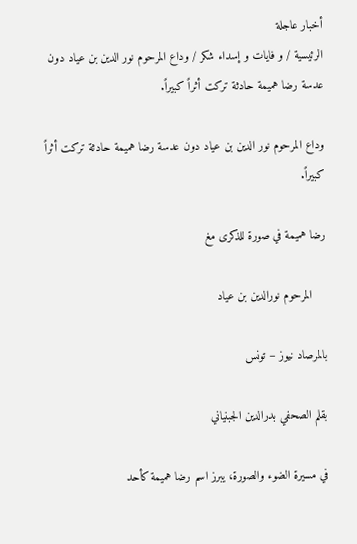أخبار عاجلة
الرئيسية / و فايات و إسداء شكر / وداع المرحوم نور الدين بن عياد دون عدسة رضا هميمة حادثة تركت أثراً كبيراً.

وداع المرحوم نور الدين بن عياد دون عدسة رضا هميمة حادثة تركت أثراً كبيراً.

رضا هميمة في صورة للذكرى مغ

    المرحوم نورالدين بن عياد

بالمرصاد نيوز – تونس

بقلم الصحفي بدرالدين الجبنياني

في مسيرة الضوء والصورة، يبرز اسم رضا هميمة كأحد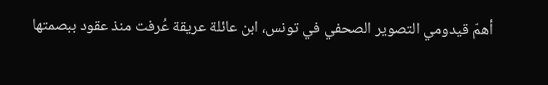أهمّ قيدومي التصوير الصحفي في تونس، ابن عائلة عريقة عُرفت منذ عقود ببصمتها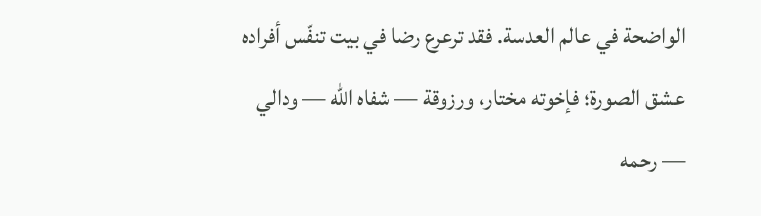الواضحة في عالم العدسة. فقد ترعرع رضا في بيت تنفّس أفراده عشق الصورة؛ فإخوته مختار، ورزوقة — شفاه الله — ودالي — رحمه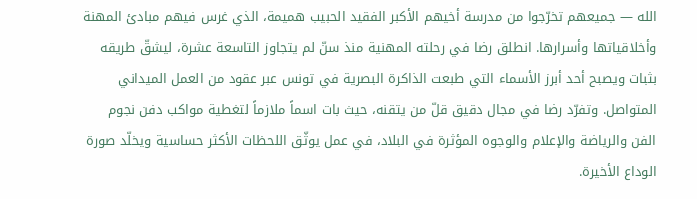الله — جميعهم تخرّجوا من مدرسة أخيهم الأكبر الفقيد الحبيب هميمة، الذي غرس فيهم مبادئ المهنة وأخلاقياتها وأسرارها. انطلق رضا في رحلته المهنية منذ سنّ لم يتجاوز التاسعة عشرة، ليشقّ طريقه بثبات ويصبح أحد أبرز الأسماء التي طبعت الذاكرة البصرية في تونس عبر عقود من العمل الميداني المتواصل. وتفرّد رضا في مجال دقيق قلّ من يتقنه، حيث بات اسماً ملازماً لتغطية مواكب دفن نجوم الفن والرياضة والإعلام والوجوه المؤثرة في البلاد، في عمل يوثّق اللحظات الأكثر حساسية ويخلّد صورة الوداع الأخيرة.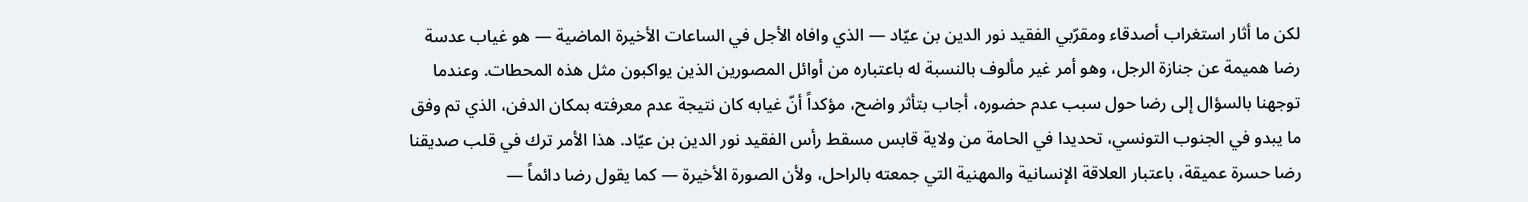لكن ما أثار استغراب أصدقاء ومقرّبي الفقيد نور الدين بن عيّاد — الذي وافاه الأجل في الساعات الأخيرة الماضية — هو غياب عدسة رضا هميمة عن جنازة الرجل، وهو أمر غير مألوف بالنسبة له باعتباره من أوائل المصورين الذين يواكبون مثل هذه المحطات. وعندما توجهنا بالسؤال إلى رضا حول سبب عدم حضوره، أجاب بتأثر واضح، مؤكداً أنّ غيابه كان نتيجة عدم معرفته بمكان الدفن، الذي تم وفق ما يبدو في الجنوب التونسي، تحديدا في الحامة من ولاية قابس مسقط رأس الفقيد نور الدين بن عيّاد. هذا الأمر ترك في قلب صديقنا رضا حسرة عميقة، باعتبار العلاقة الإنسانية والمهنية التي جمعته بالراحل، ولأن الصورة الأخيرة — كما يقول رضا دائماً —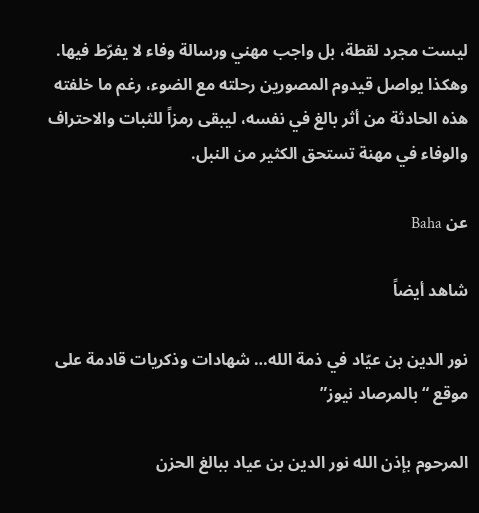ليست مجرد لقطة، بل واجب مهني ورسالة وفاء لا يفرّط فيها. وهكذا يواصل قيدوم المصورين رحلته مع الضوء، رغم ما خلفته هذه الحادثة من أثر بالغ في نفسه، ليبقى رمزاً للثبات والاحتراف والوفاء في مهنة تستحق الكثير من النبل.

عن Baha

شاهد أيضاً

نور الدين بن عيّاد في ذمة الله… شهادات وذكريات قادمة على موقع “بالمرصاد نيوز”

المرحوم بإذن الله نور الدين بن عياد ببالغ الحزن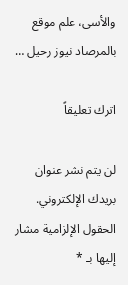والأسى، علم موقع بالمرصاد نيوز رحيل …

اترك تعليقاً

لن يتم نشر عنوان بريدك الإلكتروني. الحقول الإلزامية مشار إليها بـ *